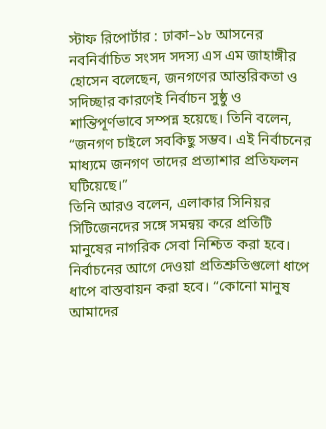স্টাফ রিপোর্টার : ঢাকা–১৮ আসনের নবনির্বাচিত সংসদ সদস্য এস এম জাহাঙ্গীর হোসেন বলেছেন, জনগণের আন্তরিকতা ও সদিচ্ছার কারণেই নির্বাচন সুষ্ঠু ও শান্তিপূর্ণভাবে সম্পন্ন হয়েছে। তিনি বলেন, “জনগণ চাইলে সবকিছু সম্ভব। এই নির্বাচনের মাধ্যমে জনগণ তাদের প্রত্যাশার প্রতিফলন ঘটিয়েছে।”
তিনি আরও বলেন, এলাকার সিনিয়র সিটিজেনদের সঙ্গে সমন্বয় করে প্রতিটি মানুষের নাগরিক সেবা নিশ্চিত করা হবে। নির্বাচনের আগে দেওয়া প্রতিশ্রুতিগুলো ধাপে ধাপে বাস্তবায়ন করা হবে। “কোনো মানুষ আমাদের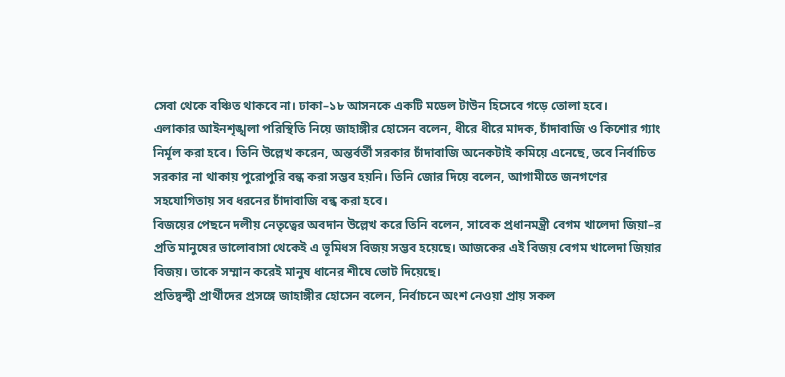সেবা থেকে বঞ্চিত থাকবে না। ঢাকা–১৮ আসনকে একটি মডেল টাউন হিসেবে গড়ে তোলা হবে।
এলাকার আইনশৃঙ্খলা পরিস্থিতি নিয়ে জাহাঙ্গীর হোসেন বলেন, ধীরে ধীরে মাদক, চাঁদাবাজি ও কিশোর গ্যাং নির্মূল করা হবে। তিনি উল্লেখ করেন, অন্তর্বর্তী সরকার চাঁদাবাজি অনেকটাই কমিয়ে এনেছে, তবে নির্বাচিত সরকার না থাকায় পুরোপুরি বন্ধ করা সম্ভব হয়নি। তিনি জোর দিয়ে বলেন, আগামীতে জনগণের সহযোগিতায় সব ধরনের চাঁদাবাজি বন্ধ করা হবে।
বিজয়ের পেছনে দলীয় নেতৃত্বের অবদান উল্লেখ করে তিনি বলেন, সাবেক প্রধানমন্ত্রী বেগম খালেদা জিয়া–র প্রতি মানুষের ভালোবাসা থেকেই এ ভূমিধস বিজয় সম্ভব হয়েছে। আজকের এই বিজয় বেগম খালেদা জিয়ার বিজয়। তাকে সম্মান করেই মানুষ ধানের শীষে ভোট দিয়েছে।
প্রতিদ্বন্দ্বী প্রার্থীদের প্রসঙ্গে জাহাঙ্গীর হোসেন বলেন, নির্বাচনে অংশ নেওয়া প্রায় সকল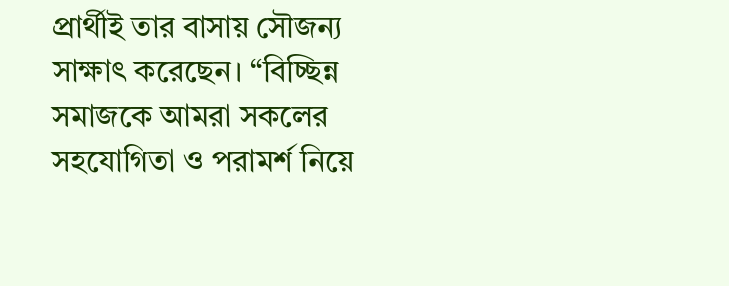প্রার্থীই তার বাসায় সৌজন্য সাক্ষাৎ করেছেন। “বিচ্ছিন্ন সমাজকে আমরা সকলের সহযোগিতা ও পরামর্শ নিয়ে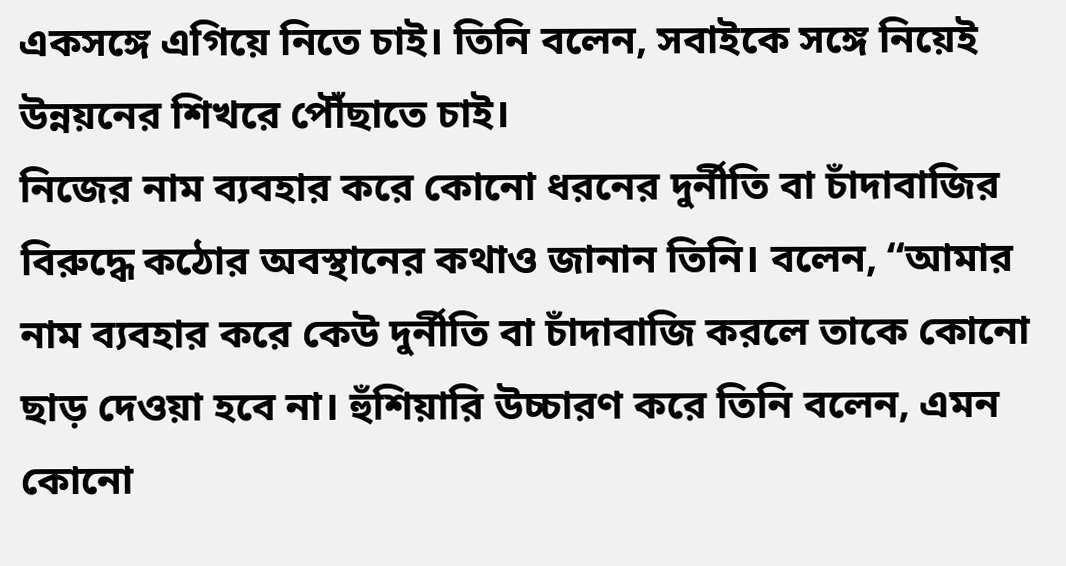একসঙ্গে এগিয়ে নিতে চাই। তিনি বলেন, সবাইকে সঙ্গে নিয়েই উন্নয়নের শিখরে পৌঁছাতে চাই।
নিজের নাম ব্যবহার করে কোনো ধরনের দুর্নীতি বা চাঁদাবাজির বিরুদ্ধে কঠোর অবস্থানের কথাও জানান তিনি। বলেন, “আমার নাম ব্যবহার করে কেউ দুর্নীতি বা চাঁদাবাজি করলে তাকে কোনো ছাড় দেওয়া হবে না। হুঁশিয়ারি উচ্চারণ করে তিনি বলেন, এমন কোনো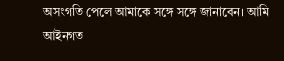অসংগতি পেলে আমাকে সঙ্গে সঙ্গে জানাবেন। আমি আইনগত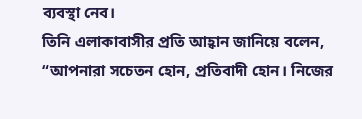ব্যবস্থা নেব।
তিনি এলাকাবাসীর প্রতি আহ্বান জানিয়ে বলেন, “আপনারা সচেতন হোন, প্রতিবাদী হোন। নিজের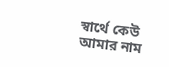স্বার্থে কেউ আমার নাম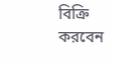বিক্রি করবেন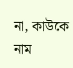না, কাউকে নাম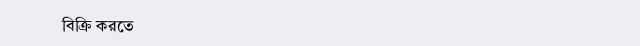বিক্রি করতে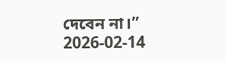দেবেন না।”
2026-02-14